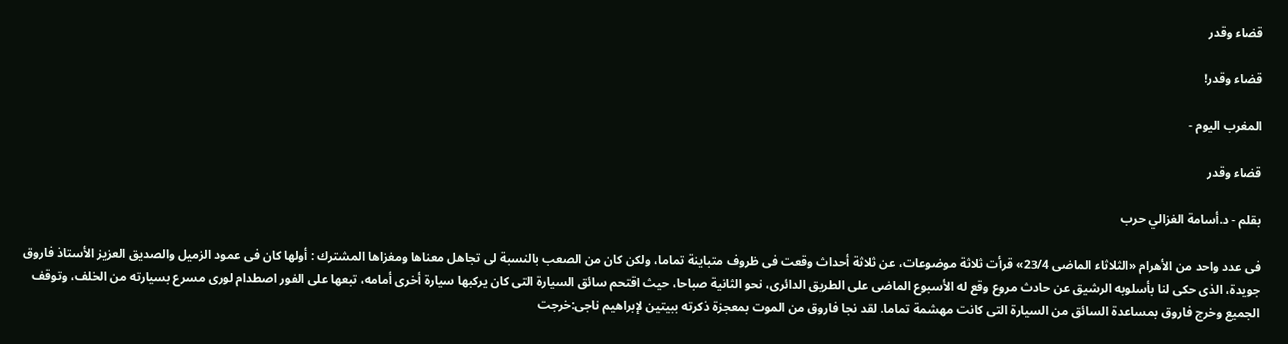قضاء وقدر

قضاء وقدر!

المغرب اليوم -

قضاء وقدر

بقلم - د.أسامة الغزالي حرب

فى عدد واحد من الأهرام «الثلاثاء الماضى 23/4» قرأت ثلاثة موضوعات، عن ثلاثة أحداث وقعت فى ظروف متباينة تماما، ولكن كان من الصعب بالنسبة لى تجاهل معناها ومغزاها المشترك : أولها كان فى عمود الزميل والصديق العزيز الأستاذ فاروق جويدة، الذى حكى لنا بأسلوبه الرشيق عن حادث مروع وقع له الأسبوع الماضى على الطريق الدائرى، نحو الثانية صباحا، حيث اقتحم سائق السيارة التى كان يركبها سيارة أخرى أمامه، تبعها على الفور اصطدام لورى مسرع بسيارته من الخلف، وتوقف الجميع وخرج فاروق بمساعدة السائق من السيارة التى كانت مهشمة تماما. لقد نجا فاروق من الموت بمعجزة ذكرته ببيتين لإبراهيم ناجى:خرجت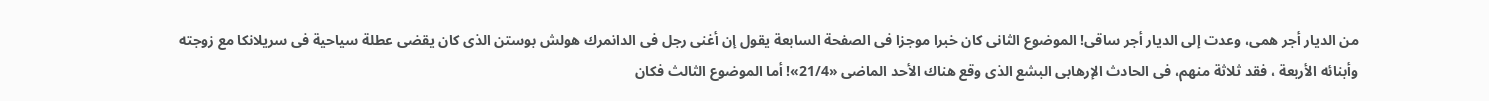من الديار أجر همى، وعدت إلى الديار أجر ساقى! الموضوع الثانى كان خبرا موجزا فى الصفحة السابعة يقول إن أغنى رجل فى الدانمرك هولش بوستن الذى كان يقضى عطلة سياحية فى سريلانكا مع زوجته وأبنائه الأربعة ، فقد ثلاثة منهم، فى الحادث الإرهابى البشع الذى وقع هناك الأحد الماضى «21/4»! أما الموضوع الثالث فكان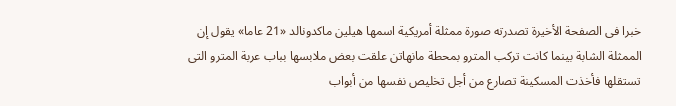خبرا فى الصفحة الأخيرة تصدرته صورة ممثلة أمريكية اسمها هيلين ماكدونالد «21 عاما» يقول إن الممثلة الشابة بينما كانت تركب المترو بمحطة مانهاتن علقت بعض ملابسها بباب عربة المترو التى تستقلها فأخذت المسكينة تصارع من أجل تخليص نفسها من أبواب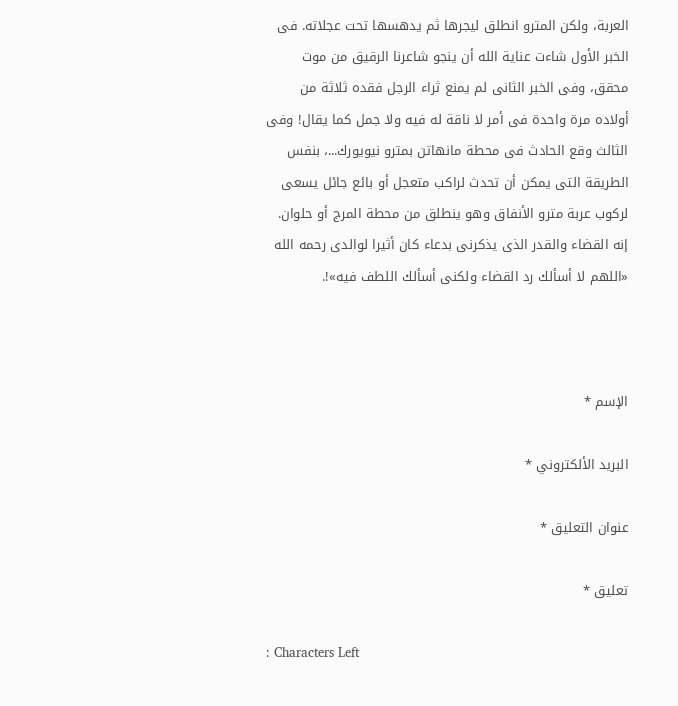العربة، ولكن المترو انطلق ليجرها ثم يدهسها تحت عجلاته. فى الخبر الأول شاءت عناية الله أن ينجو شاعرنا الرقيق من موت محقق، وفى الخبر الثانى لم يمنع ثراء الرجل فقده ثلاثة من أولاده مرة واحدة فى أمر لا ناقة له فيه ولا جمل كما يقال! وفى الثالث وقع الحادث فى محطة مانهاتن بمترو نيويورك...، بنفس الطريقة التى يمكن أن تحدث لراكب متعجل أو بائع جائل يسعى لركوب عربة مترو الأنفاق وهو ينطلق من محطة المرج أو حلوان. إنه القضاء والقدر الذى يذكرنى بدعاء كان أثيرا لوالدى رحمه الله «اللهم لا أسألك رد القضاء ولكنى أسألك اللطف فيه»!.



الإسم *

البريد الألكتروني *

عنوان التعليق *

تعليق *

: Characters Left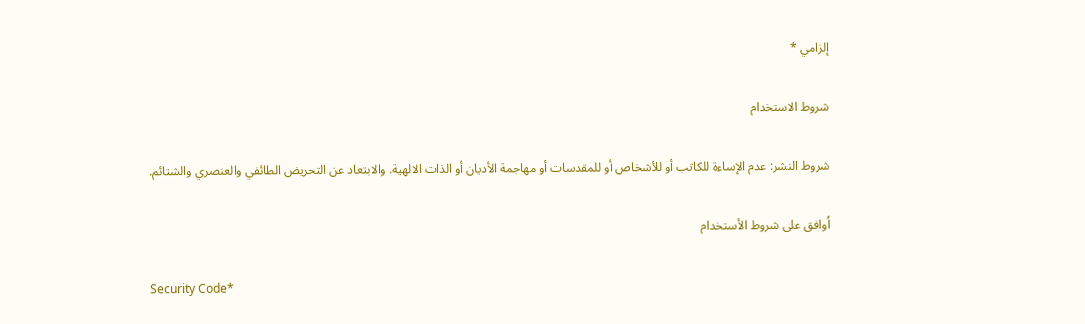إلزامي *

شروط الاستخدام

شروط النشر: عدم الإساءة للكاتب أو للأشخاص أو للمقدسات أو مهاجمة الأديان أو الذات الالهية. والابتعاد عن التحريض الطائفي والعنصري والشتائم.

اُوافق على شروط الأستخدام

Security Code*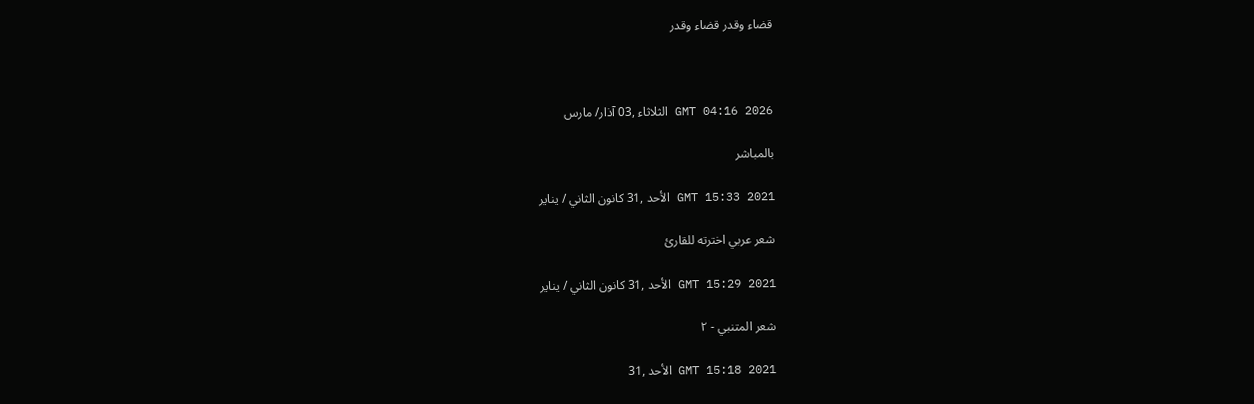قضاء وقدر قضاء وقدر



GMT 04:16 2026 الثلاثاء ,03 آذار/ مارس

بالمباشر

GMT 15:33 2021 الأحد ,31 كانون الثاني / يناير

شعر عربي اخترته للقارئ

GMT 15:29 2021 الأحد ,31 كانون الثاني / يناير

شعر المتنبي - ٢

GMT 15:18 2021 الأحد ,31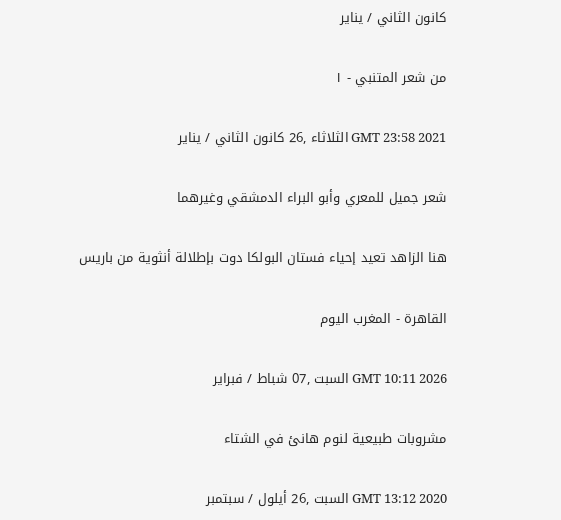كانون الثاني / يناير

من شعر المتنبي - ١

GMT 23:58 2021 الثلاثاء ,26 كانون الثاني / يناير

شعر جميل للمعري وأبو البراء الدمشقي وغيرهما

هنا الزاهد تعيد إحياء فستان البولكا دوت بإطلالة أنثوية من باريس

القاهرة - المغرب اليوم

GMT 10:11 2026 السبت ,07 شباط / فبراير

مشروبات طبيعية لنوم هانئ في الشتاء

GMT 13:12 2020 السبت ,26 أيلول / سبتمبر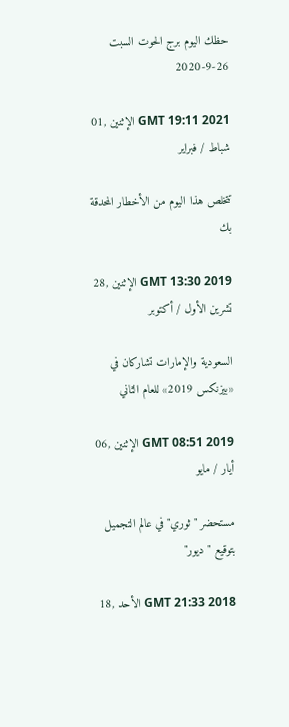حظك اليوم برج الحوت السبت 26-9-2020

GMT 19:11 2021 الإثنين ,01 شباط / فبراير

تتخلص هذا اليوم من الأخطار المحدقة بك

GMT 13:30 2019 الإثنين ,28 تشرين الأول / أكتوبر

السعودية والإمارات تشاركان في «بيزنكس 2019» للعام الثاني

GMT 08:51 2019 الإثنين ,06 أيار / مايو

مستحضر "ثوري" في عالم التجميل بتوقيع "ديور"

GMT 21:33 2018 الأحد ,18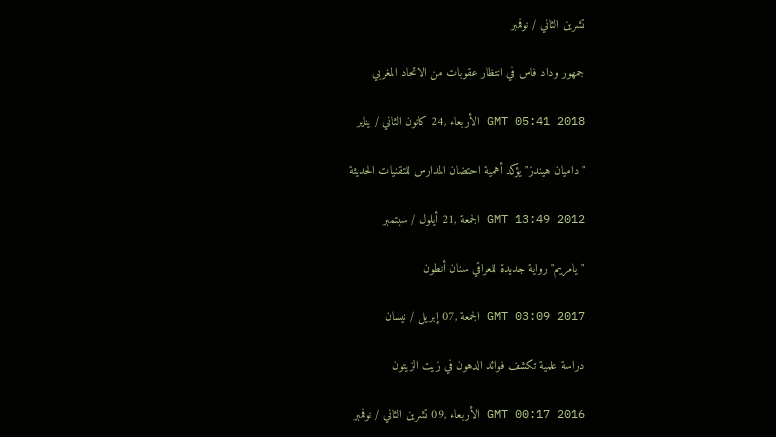تشرين الثاني / نوفمبر

جمهور وداد فاس في انتظار عقوبات من الاتحاد المغربي

GMT 05:41 2018 الأربعاء ,24 كانون الثاني / يناير

"داميان هيندز" يؤكد أهمية احتضان المدارس للتقنيات الحديثة

GMT 13:49 2012 الجمعة ,21 أيلول / سبتمبر

"يامريم" رواية جديدة للعراقي سنان أنطون

GMT 03:09 2017 الجمعة ,07 إبريل / نيسان

دراسة علمية تكشف فوائد الدهون في زيت الزيتون

GMT 00:17 2016 الأربعاء ,09 تشرين الثاني / نوفمبر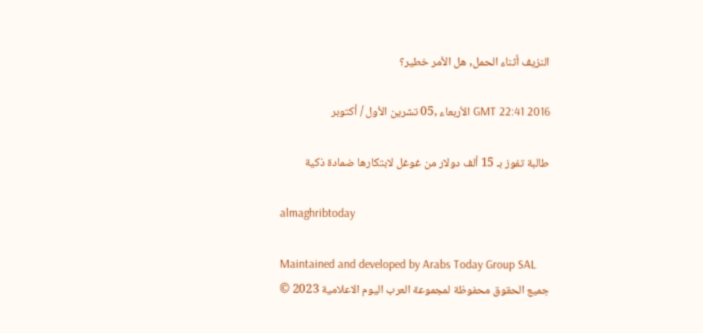النزيف أثناء الحمل, هل الأمر خطير؟

GMT 22:41 2016 الأربعاء ,05 تشرين الأول / أكتوبر

طالبة تفوز بـ 15 ألف دولار من غوغل لابتكارها ضمادة ذكية

almaghribtoday

Maintained and developed by Arabs Today Group SAL
جميع الحقوق محفوظة لمجموعة العرب اليوم الاعلامية 2023 ©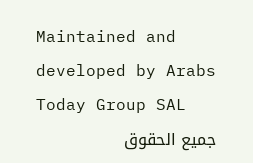Maintained and developed by Arabs Today Group SAL
جميع الحقوق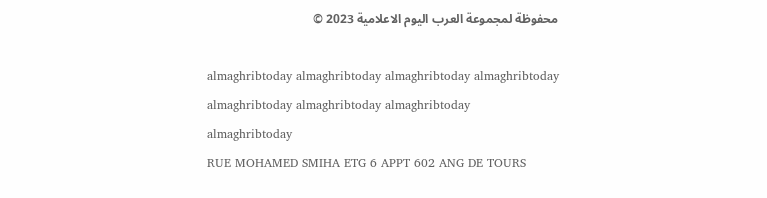محفوظة لمجموعة العرب اليوم الاعلامية 2023 ©

almaghribtoday almaghribtoday almaghribtoday almaghribtoday
almaghribtoday almaghribtoday almaghribtoday
almaghribtoday
RUE MOHAMED SMIHA ETG 6 APPT 602 ANG DE TOURS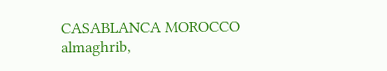CASABLANCA MOROCCO
almaghrib,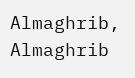Almaghrib, Almaghrib